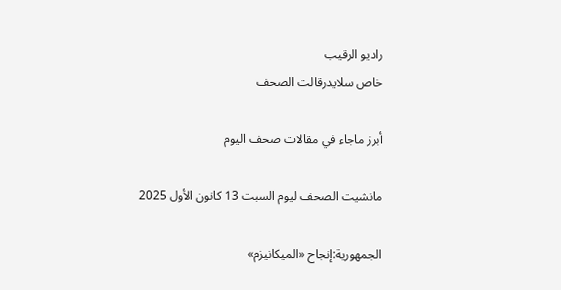راديو الرقيب
خاص سلايدرقالت الصحف

أبرز ماجاء في مقالات صحف اليوم

مانشيت الصحف ليوم السبت 13 كانون الأول 2025

الجمهورية:إنجاح «الميكانيزم»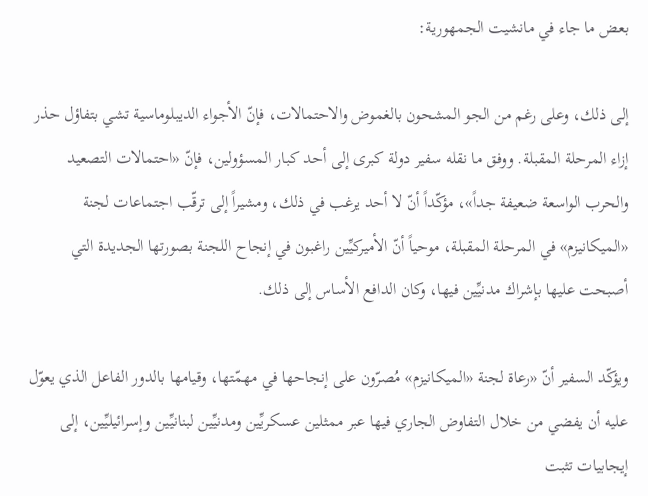بعض ما جاء في مانشيت الجمهورية:

إلى ذلك، وعلى رغم من الجو المشحون بالغموض والاحتمالات، فإنّ الأجواء الديبلوماسية تشي بتفاؤل حذر إزاء المرحلة المقبلة. ووفق ما نقله سفير دولة كبرى إلى أحد كبار المسؤولين، فإنّ «احتمالات التصعيد والحرب الواسعة ضعيفة جداً»، مؤكّداً أنّ لا أحد يرغب في ذلك، ومشيراً إلى ترقّب اجتماعات لجنة «الميكانيزم» في المرحلة المقبلة، موحياً أنّ الأميركيِّين راغبون في إنجاح اللجنة بصورتها الجديدة التي أصبحت عليها بإشراك مدنيِّين فيها، وكان الدافع الأساس إلى ذلك.

ويؤكّد السفير أنّ «رعاة لجنة «الميكانيزم» مُصرّون على إنجاحها في مهمّتها، وقيامها بالدور الفاعل الذي يعوّل عليه أن يفضي من خلال التفاوض الجاري فيها عبر ممثلين عسكريِّين ومدنيِّين لبنانيِّين وإسرائيليِّين، إلى إيجابيات تثبت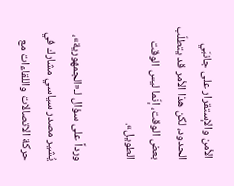الأمن والإستقرار على جانبَي الحدود، لكن هذا الأمر قد يتطلّب بعض الوقت، إنّما ليس الوقت الطويل».

ورداً على سؤال لـ«الجمهورية»، يُشير مصدر سياسي مشارك في حركة الاتصالات واللقاءات مع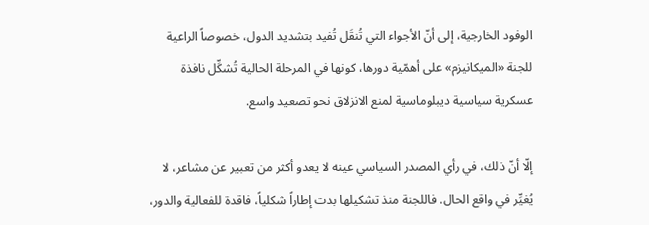الوفود الخارجية، إلى أنّ الأجواء التي تُنقَل تُفيد بتشديد الدول، خصوصاً الراعية للجنة «الميكانيزم» على أهمّية دورها، كونها في المرحلة الحالية تُشكِّل نافذة عسكرية سياسية ديبلوماسية لمنع الانزلاق نحو تصعيد واسع.

إلّا أنّ ذلك، في رأي المصدر السياسي عينه لا يعدو أكثر من تعبير عن مشاعر، لا يُغيِّر في واقع الحال. فاللجنة منذ تشكيلها بدت إطاراً شكلياً، فاقدة للفعالية والدور،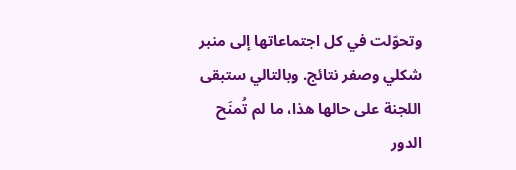وتحوّلت في كل اجتماعاتها إلى منبر شكلي وصفر نتائج. وبالتالي ستبقى اللجنة على حالها هذا، ما لم تُمنَح الدور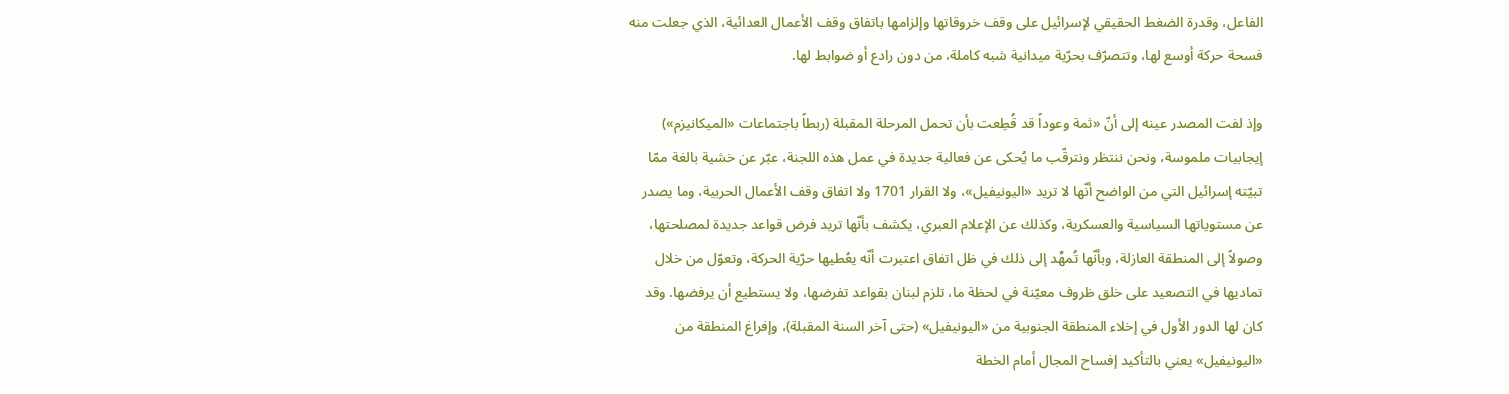الفاعل، وقدرة الضغط الحقيقي لإسرائيل على وقف خروقاتها وإلزامها باتفاق وقف الأعمال العدائية، الذي جعلت منه فسحة حركة أوسع لها، وتتصرّف بحرّية ميدانية شبه كاملة، من دون رادع أو ضوابط لها.

وإذ لفت المصدر عينه إلى أنّ «ثمة وعوداً قد قُطِعت بأن تحمل المرحلة المقبلة (ربطاً باجتماعات «الميكانيزم») إيجابيات ملموسة، ونحن ننتظر ونترقّب ما يُحكى عن فعالية جديدة في عمل هذه اللجنة، عبّر عن خشية بالغة ممّا تبيّته إسرائيل التي من الواضح أنّها لا تريد «اليونيفيل»، ولا القرار 1701 ولا اتفاق وقف الأعمال الحربية، وما يصدر عن مستوياتها السياسية والعسكرية، وكذلك عن الإعلام العبري، يكشف بأنّها تريد فرض قواعد جديدة لمصلحتها، وصولاً إلى المنطقة العازلة، وبأنّها تُمهِّد إلى ذلك في ظل اتفاق اعتبرت أنّه يعُطيها حرّية الحركة، وتعوّل من خلال تماديها في التصعيد على خلق ظروف معيّنة في لحظة ما، تلزم لبنان بقواعد تفرضها، ولا يستطيع أن يرفضها. وقد كان لها الدور الأول في إخلاء المنطقة الجنوبية من «اليونيفيل» (حتى آخر السنة المقبلة)، وإفراغ المنطقة من «اليونيفيل» يعني بالتأكيد إفساح المجال أمام الخطة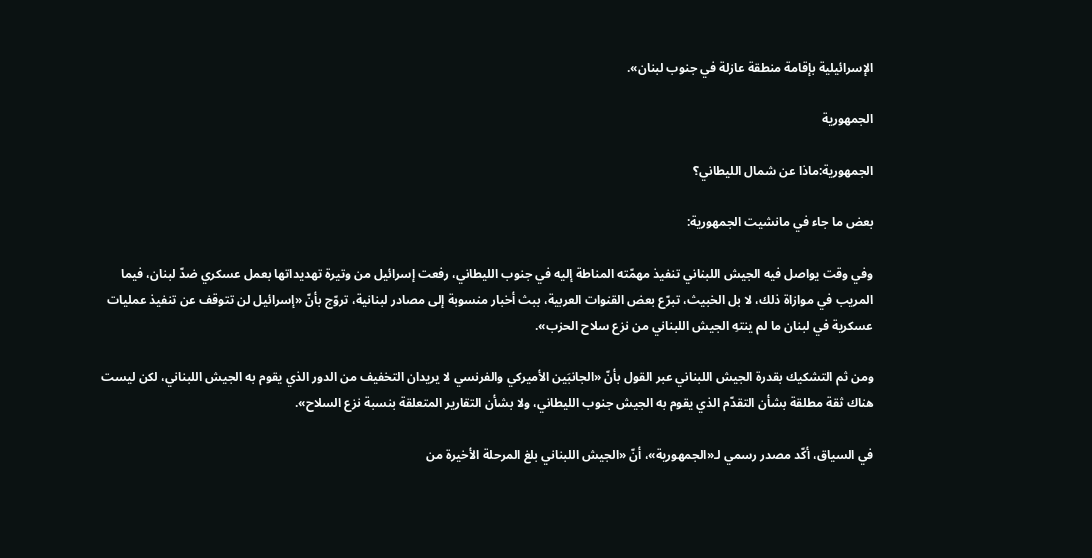الإسرائيلية بإقامة منطقة عازلة في جنوب لبنان».

الجمهورية

الجمهورية:ماذا عن شمال الليطاني؟

بعض ما جاء في مانشيت الجمهورية:

وفي وقت يواصل فيه الجيش اللبناني تنفيذ مهمّته المناطة إليه في جنوب الليطاني، رفعت إسرائيل من وتيرة تهديداتها بعمل عسكري ضدّ لبنان، فيما المريب في موازاة ذلك، لا بل الخبيث، تبرّع بعض القنوات العربية، ببث أخبار منسوبة إلى مصادر لبنانية، تروّج بأنّ «إسرائيل لن تتوقف عن تنفيذ عمليات عسكرية في لبنان ما لم ينتهِ الجيش اللبناني من نزع سلاح الحزب».

ومن ثم التشكيك بقدرة الجيش اللبناني عبر القول بأنّ «الجانبَين الأميركي والفرنسي لا يريدان التخفيف من الدور الذي يقوم به الجيش اللبناني، لكن ليست هناك ثقة مطلقة بشأن التقدّم الذي يقوم به الجيش جنوب الليطاني، ولا بشأن التقارير المتعلقة بنسبة نزع السلاح».

في السياق، أكّد مصدر رسمي لـ«الجمهورية»، أنّ «الجيش اللبناني بلغ المرحلة الأخيرة من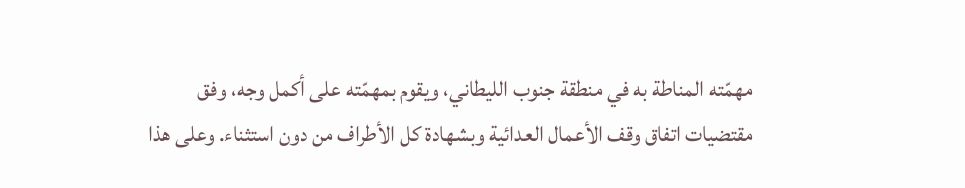مهمّته المناطة به في منطقة جنوب الليطاني، ويقوم بمهمّته على أكمل وجه، وفق مقتضيات اتفاق وقف الأعمال العدائية وبشهادة كل الأطراف من دون استثناء. وعلى هذا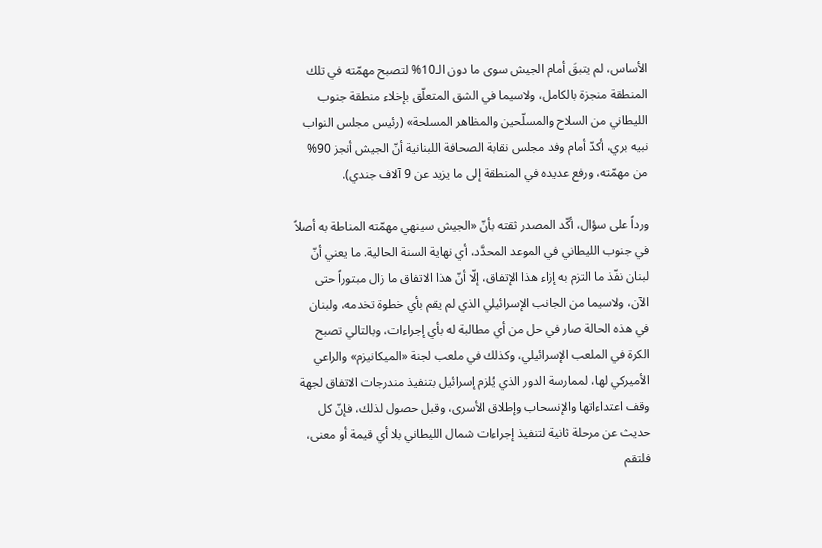الأساس، لم يتبقَ أمام الجيش سوى ما دون الـ10% لتصبح مهمّته في تلك المنطقة منجزة بالكامل، ولاسيما في الشق المتعلّق بإخلاء منطقة جنوب الليطاني من السلاح والمسلّحين والمظاهر المسلحة» (رئيس مجلس النواب نبيه بري، أكدّ أمام وفد مجلس نقابة الصحافة اللبنانية أنّ الجيش أنجز 90% من مهمّته، ورفع عديده في المنطقة إلى ما يزيد عن 9 آلاف جندي).

ورداً على سؤال، أكّد المصدر ثقته بأنّ «الجيش سينهي مهمّته المناطة به أصلاً في جنوب الليطاني في الموعد المحدَّد، أي نهاية السنة الحالية. ما يعني أنّ لبنان نفّذ ما التزم به إزاء هذا الإتفاق، إلّا أنّ هذا الاتفاق ما زال مبتوراً حتى الآن، ولاسيما من الجانب الإسرائيلي الذي لم يقم بأي خطوة تخدمه، ولبنان في هذه الحالة صار في حل من أي مطالبة له بأي إجراءات، وبالتالي تصبح الكرة في الملعب الإسرائيلي، وكذلك في ملعب لجنة «الميكانيزم» والراعي الأميركي لها، لممارسة الدور الذي يُلزم إسرائيل بتنفيذ مندرجات الاتفاق لجهة وقف اعتداءاتها والإنسحاب وإطلاق الأسرى، وقبل حصول لذلك، فإنّ كل حديث عن مرحلة ثانية لتنفيذ إجراءات شمال الليطاني بلا أي قيمة أو معنى، فلتقم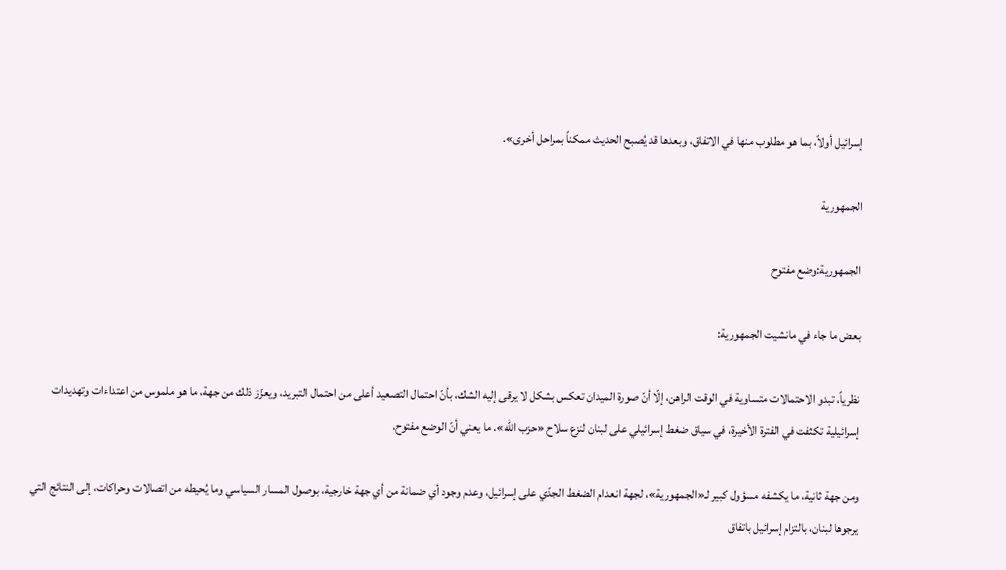إسرائيل أولاً، بما هو مطلوب منها في الاتفاق، وبعدها قد يُصبح الحديث ممكناً بمراحل أخرى».

الجمهورية

الجمهورية:وضع مفتوح

بعض ما جاء في مانشيت الجمهورية:

نظرياً، تبدو الاحتمالات متساوية في الوقت الراهن، إلّا أنّ صورة الميدان تعكس بشكل لا يرقى إليه الشك، بأنّ احتمال التصعيد أعلى من احتمال التبريد، ويعزّز ذلك من جهة، ما هو ملموس من اعتداءات وتهديدات إسرائيلية تكثفت في الفترة الأخيرة، في سياق ضغط إسرائيلي على لبنان لنزع سلاح «حزب الله». ما يعني أنّ الوضع مفتوح.

ومن جهة ثانية، ما يكشفه مسؤول كبير لـ«الجمهورية»، لجهة انعدام الضغط الجدّي على إسرائيل، وعدم وجود أي ضمانة من أي جهة خارجية، بوصول المسار السياسي وما يُحيطه من اتصالات وحراكات، إلى النتائج التي يرجوها لبنان، بالتزام إسرائيل باتفاق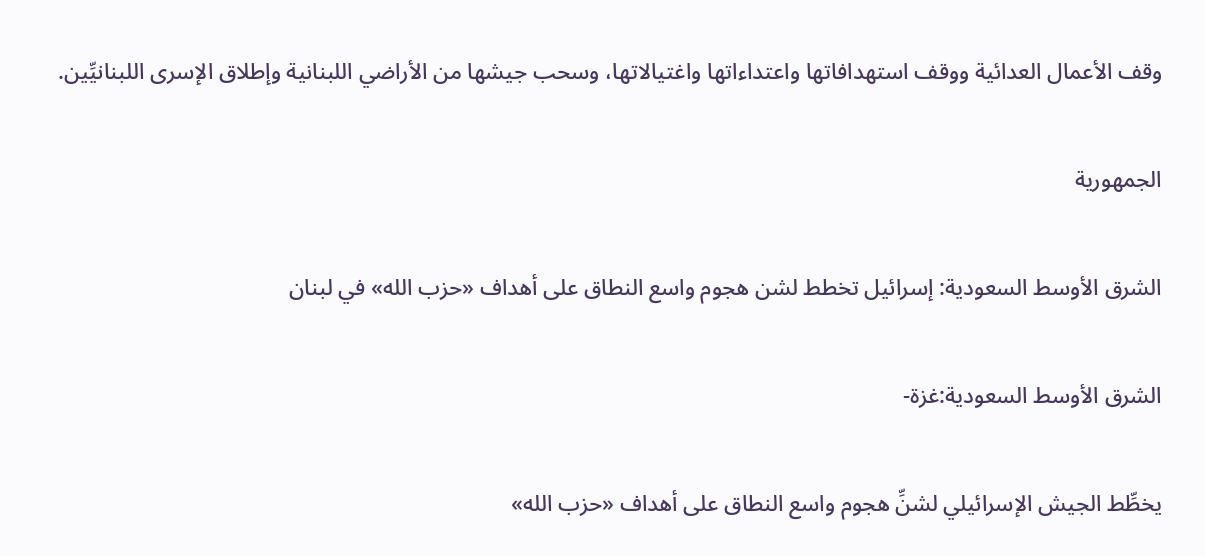وقف الأعمال العدائية ووقف استهدافاتها واعتداءاتها واغتيالاتها، وسحب جيشها من الأراضي اللبنانية وإطلاق الإسرى اللبنانيِّين.

الجمهورية

الشرق الأوسط السعودية: إسرائيل تخطط لشن هجوم واسع النطاق على أهداف «حزب الله» في لبنان

الشرق الأوسط السعودية:غزة-

يخطِّط الجيش الإسرائيلي لشنِّ هجوم واسع النطاق على أهداف «حزب الله»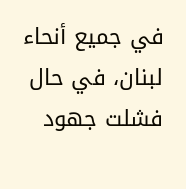في جميع أنحاء لبنان، في حال فشلت جهود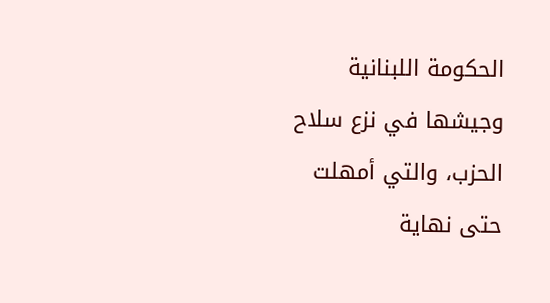الحكومة اللبنانية وجيشها في نزع سلاح الحزب، والتي أمهلت حتى نهاية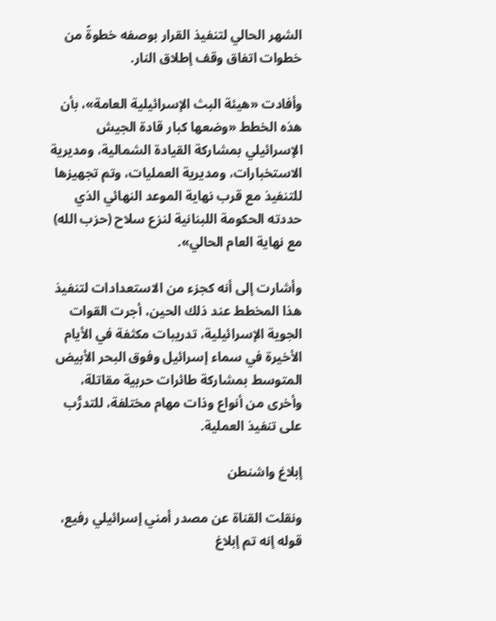الشهر الحالي لتنفيذ القرار بوصفه خطوةً من خطوات اتفاق وقف إطلاق النار.

وأفادت «هيئة البث الإسرائيلية العامة»، بأن هذه الخطط «وضعها كبار قادة الجيش الإسرائيلي بمشاركة القيادة الشمالية، ومديرية الاستخبارات، ومديرية العمليات، وتم تجهيزها للتنفيذ مع قرب نهاية الموعد النهائي الذي حددته الحكومة اللبنانية لنزع سلاح (حزب الله) مع نهاية العام الحالي».

وأشارت إلى أنه كجزء من الاستعدادات لتنفيذ هذا المخطط عند ذلك الحين، أجرت القوات الجوية الإسرائيلية، تدريبات مكثفة في الأيام الأخيرة في سماء إسرائيل وفوق البحر الأبيض المتوسط بمشاركة طائرات حربية مقاتلة، وأخرى من أنواع وذات مهام مختلفة، للتدرُّب على تنفيذ العملية.

إبلاغ واشنطن

ونقلت القناة عن مصدر أمني إسرائيلي رفيع، قوله إنه تم إبلاغ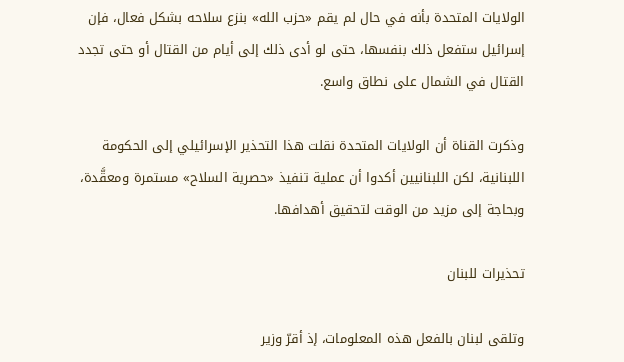الولايات المتحدة بأنه في حال لم يقم «حزب الله» بنزع سلاحه بشكل فعال، فإن إسرائيل ستفعل ذلك بنفسها، حتى لو أدى ذلك إلى أيام من القتال أو حتى تجدد القتال في الشمال على نطاق واسع.

وذكرت القناة أن الولايات المتحدة نقلت هذا التحذير الإسرائيلي إلى الحكومة اللبنانية، لكن اللبنانيين أكدوا أن عملية تنفيذ «حصرية السلاح» مستمرة ومعقَّدة، وبحاجة إلى مزيد من الوقت لتحقيق أهدافها.

تحذيرات للبنان

وتلقى لبنان بالفعل هذه المعلومات، إذ أقرّ وزير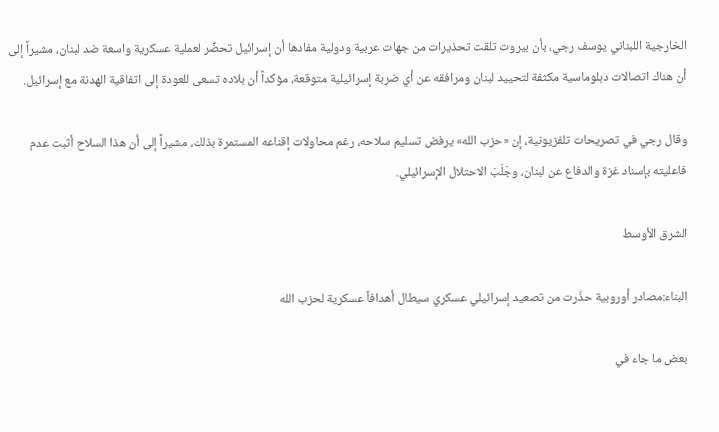الخارجية اللبناني يوسف رجي، بأن بيروت تلقت تحذيرات من جهات عربية ودولية مفادها أن إسرائيل تحضِّر لعملية عسكرية واسعة ضد لبنان، مشيراً إلى أن هناك اتصالات دبلوماسية مكثفة لتحييد لبنان ومرافقه عن أي ضربة إسرائيلية متوقعة، مؤكداً أن بلاده تسعى للعودة إلى اتفاقية الهدنة مع إسرائيل.

وقال رجي في تصريحات تلفزيونية، إن «حزب الله» يرفض تسليم سلاحه، رغم محاولات إقناعه المستمرة بذلك، مشيراً إلى أن هذا السلاح أثبت عدم فاعليته بإسناد غزة والدفاع عن لبنان، وجَلَبَ الاحتلال الإسرائيلي.

الشرق الأوسط

البناء:مصادر أوروبية حذّرت من تصعيد إسرائيلي عسكري سيطال أهدافاً عسكرية لحزب الله

بعض ما جاء في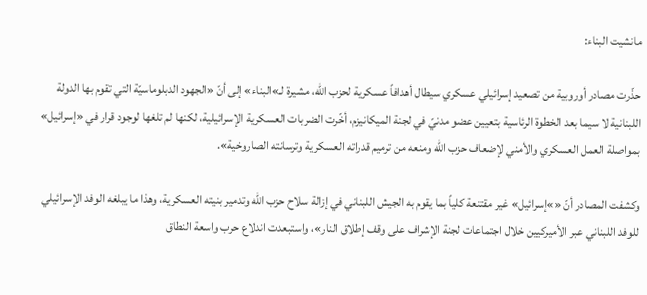مانشيت البناء:

حذّرت مصادر أوروبية من تصعيد إسرائيلي عسكري سيطال أهدافاً عسكرية لحزب الله، مشيرة لـ»البناء» إلى أنّ «الجهود الدبلوماسيّة التي تقوم بها الدولة اللبنانية لا سيما بعد الخطوة الرئاسية بتعيين عضو مدنيّ في لجنة الميكانيزم، أخّرت الضربات العسكرية الإسرائيلية، لكنها لم تلغها لوجود قرار في «إسرائيل» بمواصلة العمل العسكري والأمني لإضعاف حزب الله ومنعه من ترميم قدراته العسكرية وترسانته الصاروخية».

وكشفت المصادر أنّ «»إسرائيل» غير مقتنعة كلياً بما يقوم به الجيش اللبناني في إزالة سلاح حزب الله وتدمير بنيته العسكرية، وهذا ما يبلغه الوفد الإسرائيلي للوفد اللبناني عبر الأميركيين خلال اجتماعات لجنة الإشراف على وقف إطلاق النار»، واستبعدت اندلاع حرب واسعة النطاق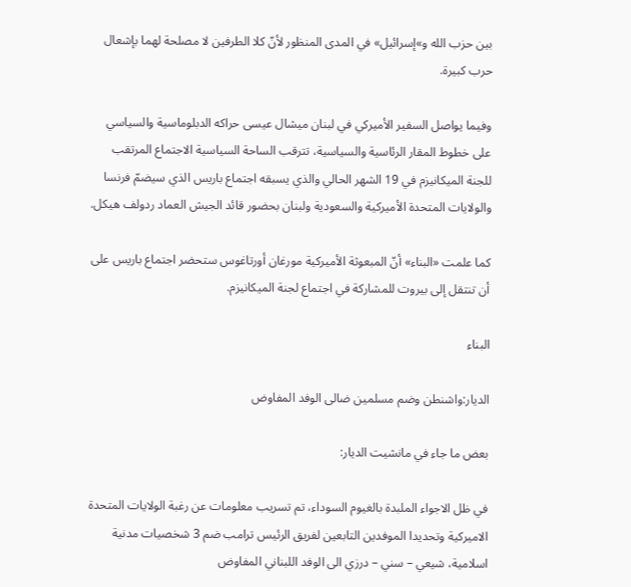بين حزب الله و»إسرائيل» في المدى المنظور لأنّ كلا الطرفين لا مصلحة لهما بإشعال حرب كبيرة.

وفيما يواصل السفير الأميركي في لبنان ميشال عيسى حراكه الدبلوماسية والسياسي على خطوط المقار الرئاسية والسياسية، تترقب الساحة السياسية الاجتماع المرتقب للجنة الميكانيزم في 19 الشهر الحالي والذي يسبقه اجتماع باريس الذي سيضمّ فرنسا والولايات المتحدة الأميركية والسعودية ولبنان بحضور قائد الجيش العماد ردولف هيكل.

كما علمت «البناء» أنّ المبعوثة الأميركية مورغان أورتاغوس ستحضر اجتماع باريس على أن تنتقل إلى بيروت للمشاركة في اجتماع لجنة الميكانيزم.

البناء

الديار:واشنطن وضم مسلمين ضالى الوفد المفاوض

بعض ما جاء في مانشيت الديار:

في ظل الاجواء الملبدة بالغيوم السوداء، تم تسريب معلومات عن رغبة الولايات المتحدة الاميركية وتحديدا الموفدين التابعين لفريق الرئيس ترامب ضم 3 شخصيات مدنية اسلامية، شيعي – سني – درزي الى الوفد اللبناني المفاوض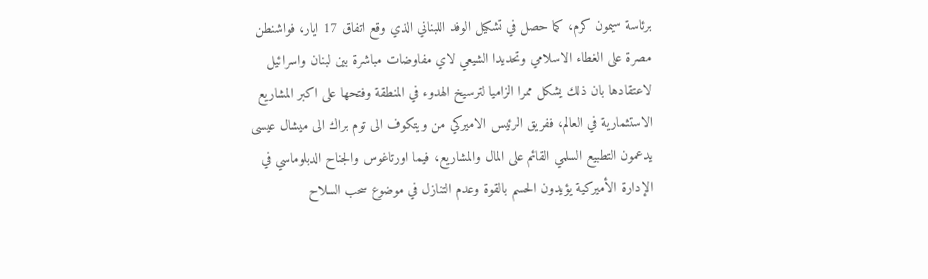برئاسة سيمون كرم، كما حصل في تشكيل الوفد اللبناني الذي وقع اتفاق 17 ايار، فواشنطن مصرة على الغطاء الاسلامي وتحديدا الشيعي لاي مفاوضات مباشرة بين لبنان واسرائيل لاعتقادها بان ذلك يشكل ممرا الزاميا لترسيخ الهدوء في المنطقة وفتحها على اكبر المشاريع الاستثمارية في العالم، ففريق الرئيس الاميركي من ويتكوف الى توم براك الى ميشال عيسى يدعمون التطبيع السلمي القائم على المال والمشاريع، فيما اورتاغوس والجناح الدبلوماسي في الإدارة الأميركية يؤيدون الحسم بالقوة وعدم التنازل في موضوع سحب السلاح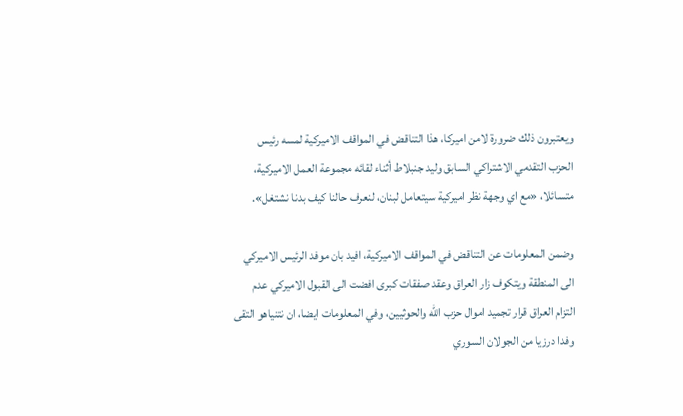ويعتبرون ذلك ضرورة لامن اميركا، هذا التناقض في المواقف الاميركية لمسه رئيس الحزب التقدمي الاشتراكي السابق وليد جنبلاط أثناء لقائه مجموعة العمل الاميركية، متسائلا، «مع اي وجهة نظر اميركية سيتعامل لبنان، لنعرف حالنا كيف بدنا نشتغل».

وضمن المعلومات عن التناقض في المواقف الاميركية، افيد بان موفد الرئيس الاميركي الى المنطقة ويتكوف زار العراق وعقد صفقات كبرى افضت الى القبول الاميركي عدم التزام العراق قرار تجميد اموال حزب الله والحوثيين، وفي المعلومات ايضا، ان نتنياهو التقى وفدا درزيا من الجولان السوري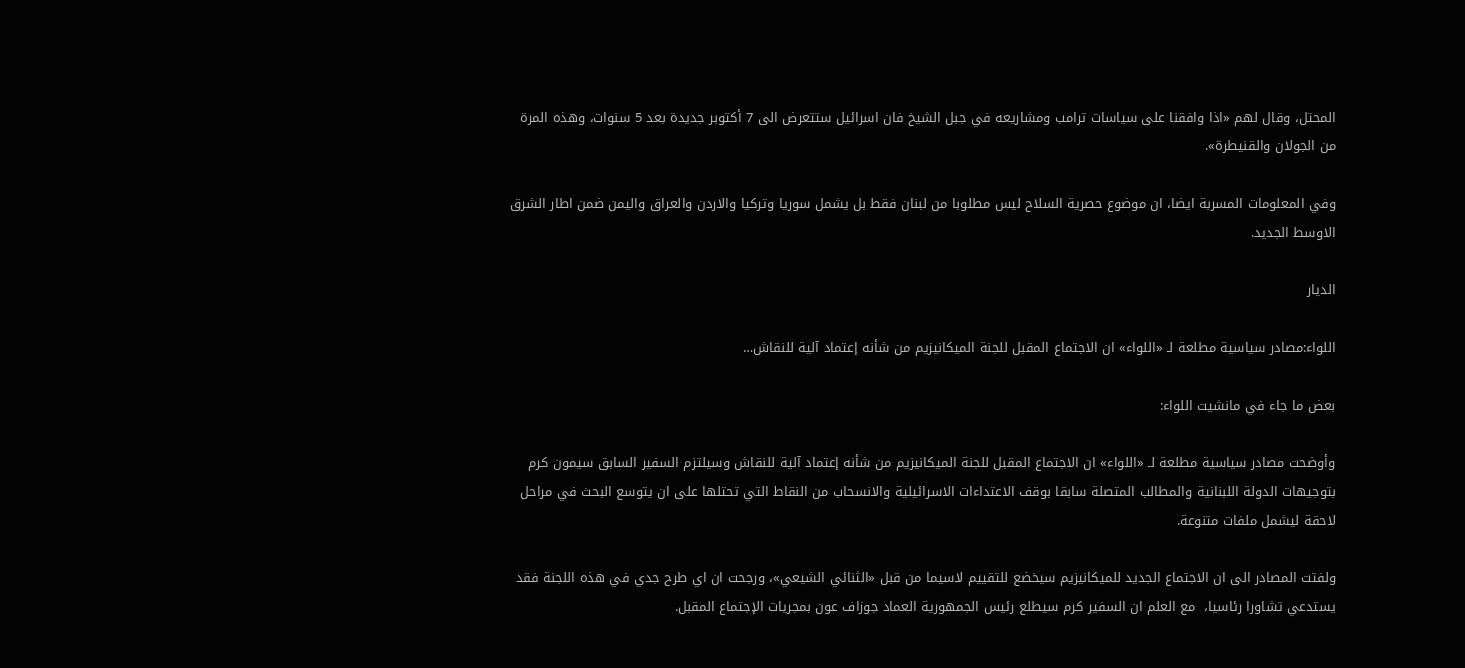المحتل، وقال لهم «اذا وافقنا على سياسات ترامب ومشاريعه في جبل الشيخ فان اسرائيل ستتعرض الى 7 أكتوبر جديدة بعد 5 سنوات، وهذه المرة من الجولان والقنيطرة».

وفي المعلومات المسربة ايضا، ان موضوع حصرية السلاح ليس مطلوبا من لبنان فقط بل يشمل سوريا وتركيا والاردن والعراق واليمن ضمن اطار الشرق الاوسط الجديد.

الديار

اللواء:مصادر سياسية مطلعة لـ «اللواء» ان الاجتماع المقبل للجنة الميكانيزيم من شأنه إعتماد آلية للنقاش…

بعض ما جاء في مانشيت اللواء:

وأوضحت مصادر سياسية مطلعة لـ «اللواء» ان الاجتماع المقبل للجنة الميكانيزيم من شأنه إعتماد آلية للنقاش وسيلتزم السفير السابق سيمون كرم بتوجيهات الدولة اللبنانية والمطالب المتصلة سابقا بوقف الاعتداءات الاسرائيلية والانسحاب من النقاط التي تحتلها على ان يتوسع البحث في مراحل لاحقة ليشمل ملفات متنوعة.

ولفتت المصادر الى ان الاجتماع الجديد للميكانيزيم سيخضع للتقييم لاسيما من قبل «الثنائي الشيعي»، ورجحت ان اي طرح جدي في هذه اللجنة فقد يستدعي تشاورا رئاسيا،  مع العلم ان السفير كرم سيطلع رئيس الجمهورية العماد جوزاف عون بمجريات الإجتماع المقبل.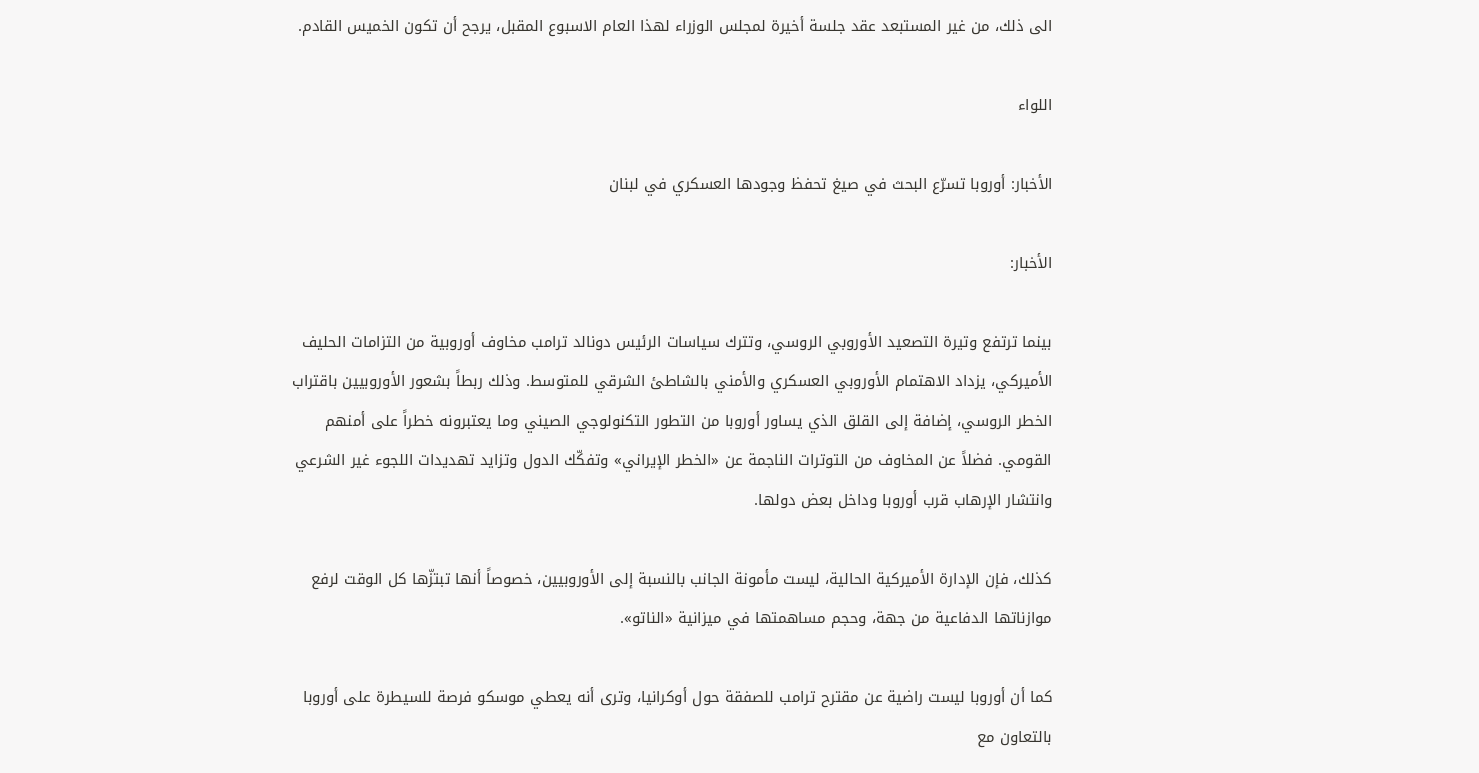الى ذلك، من غير المستبعد عقد جلسة أخيرة لمجلس الوزراء لهذا العام الاسبوع المقبل، يرجح أن تكون الخميس القادم.

اللواء

الأخبار: أوروبا تسرّع البحث في صيغ تحفظ وجودها العسكري في لبنان

الأخبار:

بينما ترتفع وتيرة التصعيد الأوروبي الروسي، وتترك سياسات الرئيس دونالد ترامب مخاوف أوروبية من التزامات الحليف الأميركي، يزداد الاهتمام الأوروبي العسكري والأمني بالشاطئ الشرقي للمتوسط. وذلك ربطاً بشعور الأوروبيين باقتراب الخطر الروسي، إضافة إلى القلق الذي يساور أوروبا من التطور التكنولوجي الصيني وما يعتبرونه خطراً على أمنهم القومي. فضلاً عن المخاوف من التوترات الناجمة عن «الخطر الإيراني» وتفكّك الدول وتزايد تهديدات اللجوء غير الشرعي وانتشار الإرهاب قرب أوروبا وداخل بعض دولها.

كذلك، فإن الإدارة الأميركية الحالية، ليست مأمونة الجانب بالنسبة إلى الأوروبيين، خصوصاً أنها تبتزّها كل الوقت لرفع موازناتها الدفاعية من جهة، وحجم مساهمتها في ميزانية «الناتو».

كما أن أوروبا ليست راضية عن مقترح ترامب للصفقة حول أوكرانيا، وترى أنه يعطي موسكو فرصة للسيطرة على أوروبا بالتعاون مع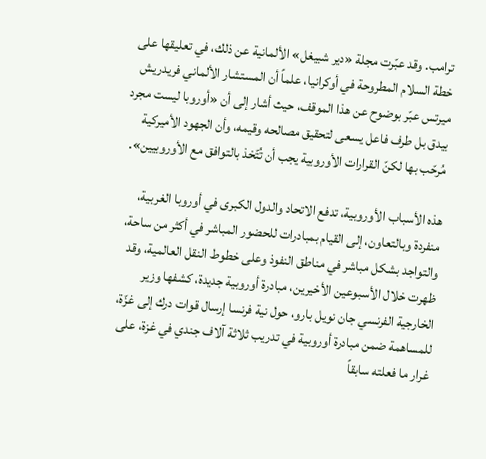ترامب. وقد عبّرت مجلة «دير شبيغل» الألمانية عن ذلك، في تعليقها على خطة السلام المطروحة في أوكرانيا، علماً أن المستشار الألماني فريدريش ميرتس عبّر بوضوح عن هذا الموقف، حيث أشار إلى أن «أوروبا ليست مجرد بيدق بل طرف فاعل يسعى لتحقيق مصالحه وقيمه، وأن الجهود الأميركية مُرحّب بها لكنّ القرارات الأوروبية يجب أن تُتّخذ بالتوافق مع الأوروبيين».

هذه الأسباب الأوروبية، تدفع الاتحاد والدول الكبرى في أوروبا الغربية، منفردة وبالتعاون، إلى القيام بمبادرات للحضور المباشر في أكثر من ساحة، والتواجد بشكل مباشر في مناطق النفوذ وعلى خطوط النقل العالمية، وقد ظهرت خلال الأسبوعين الأخيرين، مبادرة أوروبية جديدة، كشفها وزير الخارجية الفرنسي جان نويل بارو، حول نية فرنسا إرسال قوات درك إلى غزّة، للمساهمة ضمن مبادرة أوروبية في تدريب ثلاثة آلاف جندي في غزة، على غرار ما فعلته سابقاً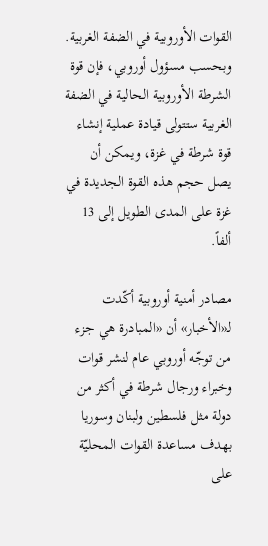القوات الأوروبية في الضفة الغربية. وبحسب مسؤول أوروبي، فإن قوة الشرطة الأوروبية الحالية في الضفة الغربية ستتولى قيادة عملية إنشاء قوة شرطة في غزة، ويمكن أن يصل حجم هذه القوة الجديدة في غزة على المدى الطويل إلى 13 ألفاً.

مصادر أمنية أوروبية أكّدت لـ«الأخبار» أن «المبادرة هي جزء من توجّه أوروبي عام لنشر قوات وخبراء ورجال شرطة في أكثر من دولة مثل فلسطين ولبنان وسوريا بهدف مساعدة القوات المحليّة على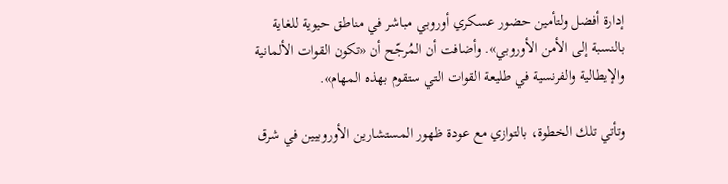إدارة أفضل ولتأمين حضور عسكري أوروبي مباشر في مناطق حيوية للغاية بالنسبة إلى الأمن الأوروبي». وأضافت أن المُرجّح أن «تكون القوات الألمانية والإيطالية والفرنسية في طليعة القوات التي ستقوم بهذه المهام».

وتأتي تلك الخطوة، بالتوازي مع عودة ظهور المستشارين الأوروبيين في شرق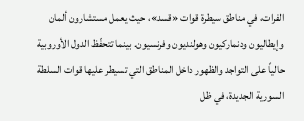الفرات، في مناطق سيطرة قوات «قسد»، حيث يعمل مستشارون ألمان وإيطاليون ودنماركيون وهولنديون وفرنسيون. بينما تتحفّظ الدول الأوروبية حالياً على التواجد والظهور داخل المناطق التي تسيطر عليها قوات السلطة السورية الجديدة، في ظل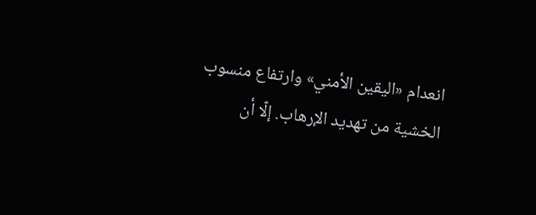انعدام «اليقين الأمني» وارتفاع منسوب الخشية من تهديد الإرهاب. إلّا أن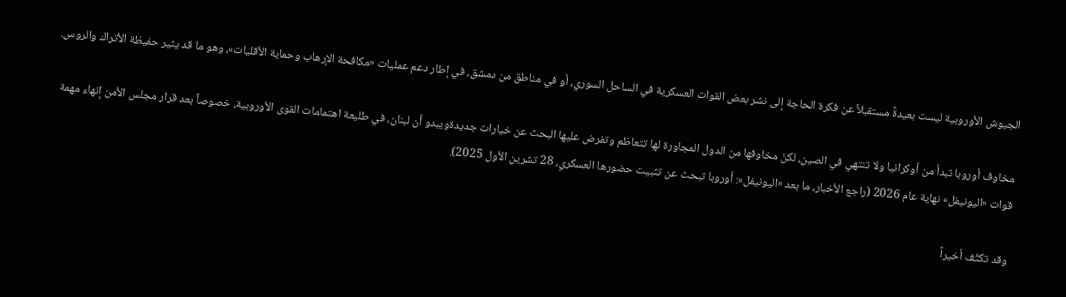الجيوش الأوروبية ليست بعيدةً مستقبلاً عن فكرة الحاجة إلى نشر بعض القوات العسكرية في الساحل السوري، أو في مناطق من دمشق، في إطار دعم عمليات «مكافحة الإرهاب وحماية الأقليات»، وهو ما قد يثير حفيظة الأتراك والروس.

مخاوف أوروبا تبدأ من أوكرانيا ولا تنتهي في الصين، لكنّ مخاوفها من الدول المجاورة لها تتعاظم وتفرض عليها البحث عن خيارات جديدةويبدو أن لبنان، في طليعة اهتمامات القوى الأوروبية، خصوصاً بعد قرار مجلس الأمن إنهاء مهمة قوات «اليونيفل» نهاية عام 2026 (راجع الأخبار، ما بعد «اليونيفل»: أوروبا تبحث عن تثبيت حضورها العسكري، 28 تشرين الأول 2025).

وقد تكثّف أخيراً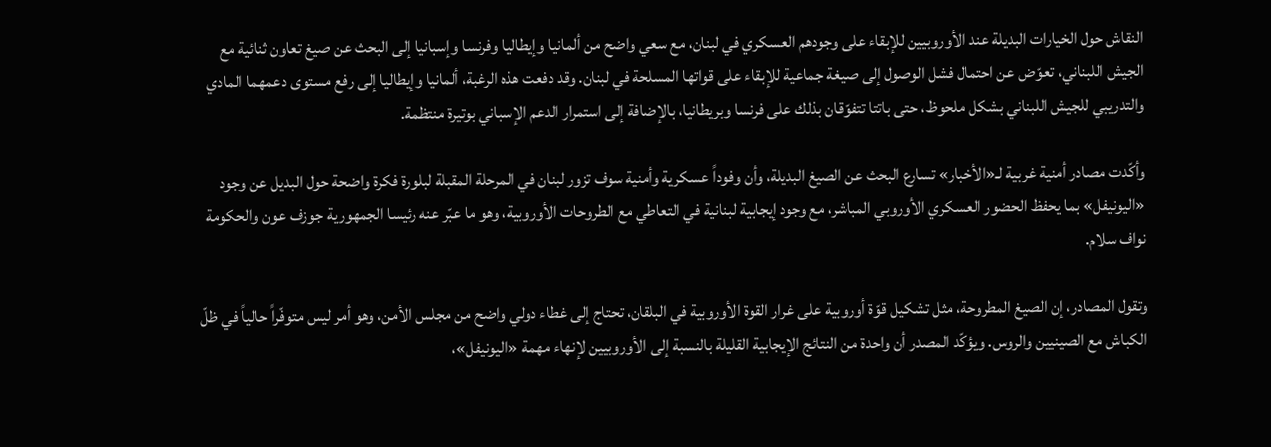النقاش حول الخيارات البديلة عند الأوروبيين للإبقاء على وجودهم العسكري في لبنان، مع سعي واضح من ألمانيا وإيطاليا وفرنسا وإسبانيا إلى البحث عن صيغ تعاون ثنائية مع الجيش اللبناني، تعوّض عن احتمال فشل الوصول إلى صيغة جماعية للإبقاء على قواتها المسلحة في لبنان. وقد دفعت هذه الرغبة، ألمانيا وإيطاليا إلى رفع مستوى دعمهما المادي والتدريبي للجيش اللبناني بشكل ملحوظ، حتى باتتا تتفوّقان بذلك على فرنسا وبريطانيا، بالإضافة إلى استمرار الدعم الإسباني بوتيرة منتظمة.

وأكّدت مصادر أمنية غربية لـ«الأخبار» تسارع البحث عن الصيغ البديلة، وأن وفوداً عسكرية وأمنية سوف تزور لبنان في المرحلة المقبلة لبلورة فكرة واضحة حول البديل عن وجود «اليونيفل» بما يحفظ الحضور العسكري الأوروبي المباشر، مع وجود إيجابية لبنانية في التعاطي مع الطروحات الأوروبية، وهو ما عبّر عنه رئيسا الجمهورية جوزف عون والحكومة نواف سلام.

وتقول المصادر، إن الصيغ المطروحة، مثل تشكيل قوّة أوروبية على غرار القوة الأوروبية في البلقان، تحتاج إلى غطاء دولي واضح من مجلس الأمن، وهو أمر ليس متوفّراً حالياً في ظلّ الكباش مع الصينيين والروس. ويؤكّد المصدر أن واحدة من النتائج الإيجابية القليلة بالنسبة إلى الأوروبيين لإنهاء مهمة «اليونيفل»،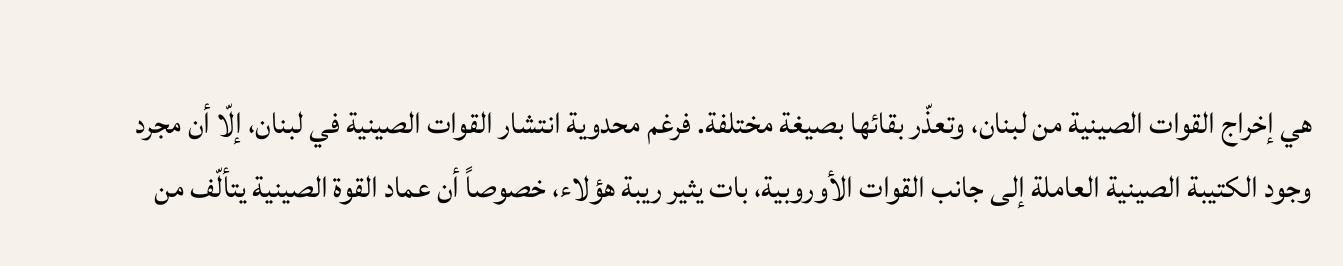هي إخراج القوات الصينية من لبنان، وتعذّر بقائها بصيغة مختلفة. فرغم محدوية انتشار القوات الصينية في لبنان، إلّا أن مجرد وجود الكتيبة الصينية العاملة إلى جانب القوات الأوروبية، بات يثير ريبة هؤلاء، خصوصاً أن عماد القوة الصينية يتألّف من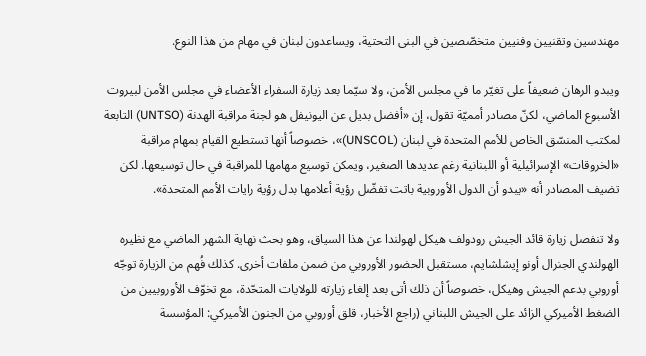مهندسين وتقنيين وفنيين متخصّصين في البنى التحتية، ويساعدون لبنان في مهام من هذا النوع.

ويبدو الرهان ضعيفاً على تغيّر ما في مجلس الأمن، ولا سيّما بعد زيارة السفراء الأعضاء في مجلس الأمن لبيروت الأسبوع الماضي، لكنّ مصادر أمميّة تقول، إن «أفضل بديل عن اليونيفل هو لجنة مراقبة الهدنة (UNTSO) التابعة لمكتب المنسّق الخاص للأمم المتحدة في لبنان (UNSCOL)»، خصوصاً أنها تستطيع القيام بمهام مراقبة «الخروقات» الإسرائيلية أو اللبنانية رغم عديدها الصغير، ويمكن توسيع مهامها للمراقبة في حال توسيعها. لكن تضيف المصادر أنه «يبدو أن الدول الأوروبية باتت تفضّل رؤية أعلامها بدل رؤية رايات الأمم المتحدة».

ولا تنفصل زيارة قائد الجيش رودولف هيكل لهولندا عن هذا السياق، وهو بحث نهاية الشهر الماضي مع نظيره الهولندي الجنرال أونو إيشلشايم، مستقبل الحضور الأوروبي من ضمن ملفات أخرى. كذلك فُهم من الزيارة توجّه أوروبي بدعم الجيش وهيكل، خصوصاً أن ذلك أتى بعد إلغاء زيارته للولايات المتحّدة، مع تخوّف الأوروبيين من الضغط الأميركي الزائد على الجيش اللبناني (راجع الأخبار، قلق أوروبي من الجنون الأميركي: المؤسسة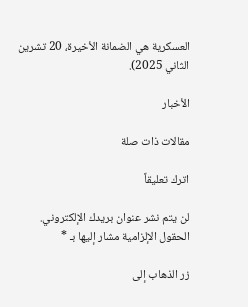العسكرية هي الضمانة الأخيرة، 20 تشرين الثاني 2025).

الأخبار

مقالات ذات صلة

اترك تعليقاً

لن يتم نشر عنوان بريدك الإلكتروني. الحقول الإلزامية مشار إليها بـ *

زر الذهاب إلى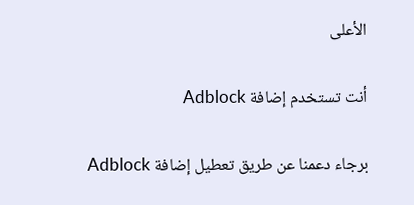الأعلى

أنت تستخدم إضافة Adblock

برجاء دعمنا عن طريق تعطيل إضافة Adblock